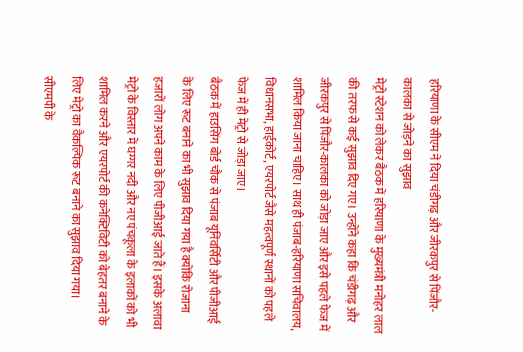हरियाणा के सीएम ने दिया चंडीगढ़ और जीरकपुर से पिंजौर-कालका से जोड़ने का सुझाव
मेट्रो स्टेशन को लेकर बैठक में हरियाणा के मुख्यमंत्री मनोहर लाल की तरफ से कई सुझाव दिए गए। उन्होंने कहा कि चंडीगढ़ और जीरकपुर से पिंजौर-कालका को जोड़ा जाए और इसे पहले फेज में शामिल किया जाना चाहिए। साथ ही पंजाब-हरियाणा सचिवालय, विधानसभा, हाईकोर्ट, एयरपोर्ट जैसे महत्वपूर्ण स्थानों को पहले फेज में ही मेट्रो से जोड़ा जाए।
बैठक में हाउसिंग बोर्ड चौक से पंजाब यूनिवर्सिटी और पीजीआई के लिए रूट बनाने का भी सुझाव दिया गया है क्योंकि रोजाना हजारों लोग अपने काम के लिए पीजीआई जाते हैं। इसके अलावा मेट्रो के विस्तार में घग्गर नदी और नए पंचकूला के इलाकों को भी शामिल करने और एयरपोर्ट की कनेक्टिविटी को बेहतर बनाने के लिए मेट्रो का वैकल्पिक रूट बनाने का सुझाव दिया गया।
सीएमपी के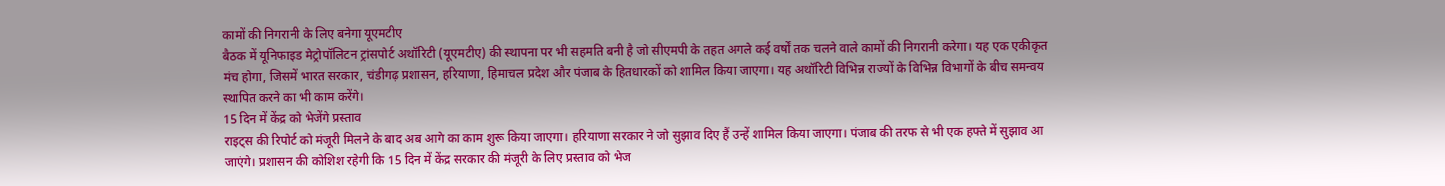कामों की निगरानी के लिए बनेगा यूएमटीए
बैठक में यूनिफाइड मेट्रोपॉलिटन ट्रांसपोर्ट अथॉरिटी (यूएमटीए) की स्थापना पर भी सहमति बनी है जो सीएमपी के तहत अगले कई वर्षों तक चलने वाले कामों की निगरानी करेगा। यह एक एकीकृत मंच होगा, जिसमें भारत सरकार, चंडीगढ़ प्रशासन, हरियाणा, हिमाचल प्रदेश और पंजाब के हितधारकों को शामिल किया जाएगा। यह अथॉरिटी विभिन्न राज्यों के विभिन्न विभागों के बीच समन्वय स्थापित करने का भी काम करेंगे।
15 दिन में केंद्र को भेजेंगे प्रस्ताव
राइट्स की रिपोर्ट को मंजूरी मिलने के बाद अब आगे का काम शुरू किया जाएगा। हरियाणा सरकार ने जो सुझाव दिए हैं उन्हें शामिल किया जाएगा। पंजाब की तरफ से भी एक हफ्ते में सुझाव आ जाएंगे। प्रशासन की कोशिश रहेगी कि 15 दिन में केंद्र सरकार की मंजूरी के लिए प्रस्ताव को भेज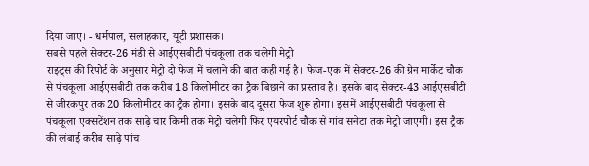दिया जाए। - धर्मपाल, सलाहकार, यूटी प्रशासक।
सबसे पहले सेक्टर-26 मंडी से आईएसबीटी पंचकूला तक चलेगी मेट्रो
राइट्स की रिपोर्ट के अनुसार मेट्रो दो फेज में चलाने की बात कही गई है। फेज-एक में सेक्टर-26 की ग्रेन मार्केट चौक से पंचकूला आईएसबीटी तक करीब 18 किलोमीटर का ट्रैक बिछाने का प्रस्ताव है। इसके बाद सेक्टर-43 आईएसबीटी से जीरकपुर तक 20 किलोमीटर का ट्रैक होगा। इसके बाद दूसरा फेज शुरू होगा। इसमें आईएसबीटी पंचकूला से पंचकूला एक्सटेंशन तक साढ़े चार किमी तक मेट्रो चलेगी फिर एयरपोर्ट चौक से गांव सनेटा तक मेट्रो जाएगी। इस ट्रैक की लंबाई करीब साढ़े पांच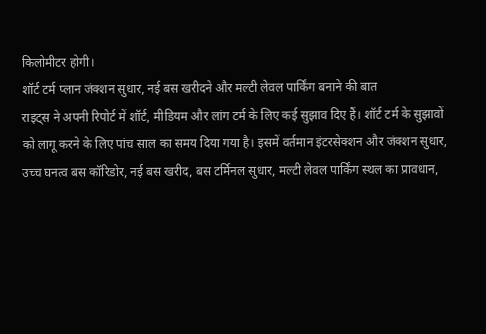किलोमीटर होगी।
शॉर्ट टर्म प्लान जंक्शन सुधार, नई बस खरीदने और मल्टी लेवल पार्किंग बनाने की बात
राइट्स ने अपनी रिपोर्ट में शॉर्ट, मीडियम और लांग टर्म के लिए कई सुझाव दिए हैं। शॉर्ट टर्म के सुझावों को लागू करने के लिए पांच साल का समय दिया गया है। इसमें वर्तमान इंटरसेक्शन और जंक्शन सुधार, उच्च घनत्व बस कॉरिडोर, नई बस खरीद, बस टर्मिनल सुधार, मल्टी लेवल पार्किंग स्थल का प्रावधान,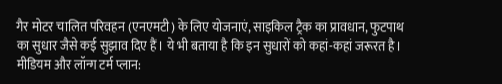गैर मोटर चालित परिवहन (एनएमटी) के लिए योजनाएं, साइकिल ट्रैक का प्रावधान, फुटपाथ का सुधार जैसे कई सुझाव दिए हैं। ये भी बताया है कि इन सुधारों को कहां-कहां जरूरत है।
मीडियम और लॉन्ग टर्म प्लान: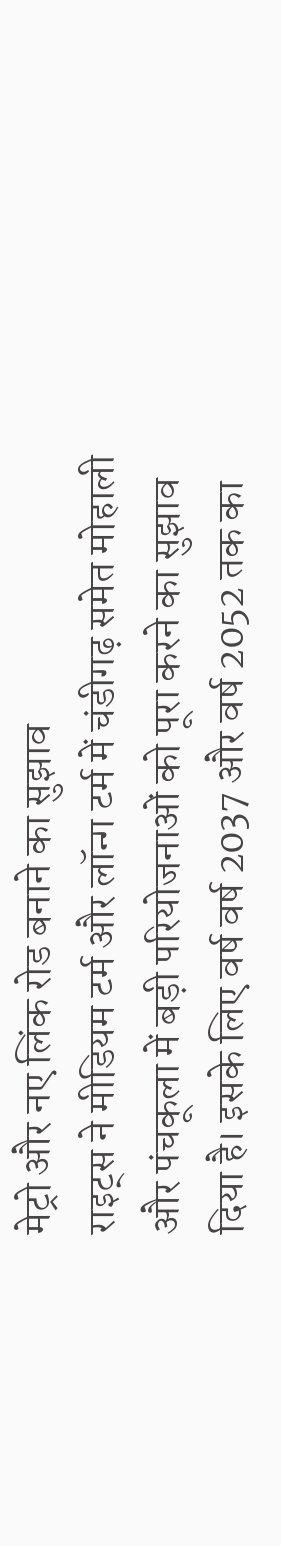मेट्रो और नए लिंक रोड बनाने का सुझाव
राइट्स ने मीडियम टर्म और लॉन्ग टर्म में चंडीगढ़ समेत मोहाली और पंचकूला में बड़ी परियोजनाओं को पूरा करने का सुझाव दिया है। इसके लिए वर्ष वर्ष 2037 और वर्ष 2052 तक का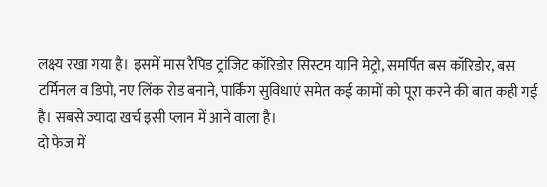लक्ष्य रखा गया है। इसमें मास रैपिड ट्रांजिट कॉरिडोर सिस्टम यानि मेट्रो, समर्पित बस कॉरिडोर, बस टर्मिनल व डिपो, नए लिंक रोड बनाने, पार्किंग सुविधाएं समेत कई कामों को पूरा करने की बात कही गई है। सबसे ज्यादा खर्च इसी प्लान में आने वाला है।
दो फेज में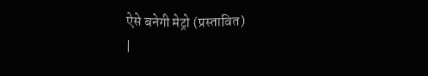ऐसे बनेगी मेट्रो (प्रस्तावित)
|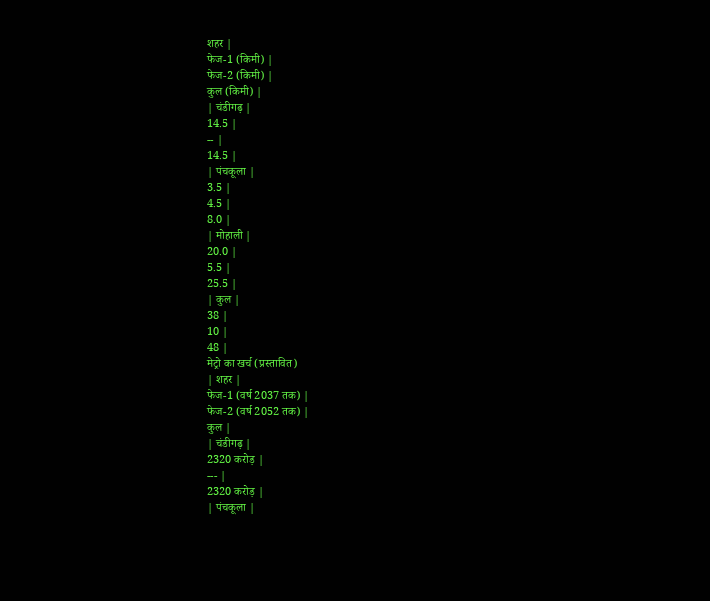शहर |
फेज-1 (किमी) |
फेज-2 (किमी) |
कुल (किमी) |
| चंडीगढ़ |
14.5 |
-- |
14.5 |
| पंचकूला |
3.5 |
4.5 |
8.0 |
| मोहाली |
20.0 |
5.5 |
25.5 |
| कुल |
38 |
10 |
48 |
मेट्रो का खर्च (प्रस्तावित)
| शहर |
फेज-1 (वर्ष 2037 तक) |
फेज-2 (वर्ष 2052 तक) |
कुल |
| चंडीगढ़ |
2320 करोड़ |
--- |
2320 करोड़ |
| पंचकूला |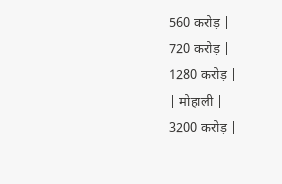560 करोड़ |
720 करोड़ |
1280 करोड़ |
| मोहाली |
3200 करोड़ |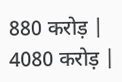880 करोड़ |
4080 करोड़ |